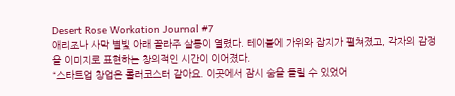Desert Rose Workation Journal #7
애리조나 사막 별빛 아래 꼴라주 살롱이 열렸다. 테이블에 가위와 잡지가 펼쳐졌고, 각자의 감정을 이미지로 표현하는 창의적인 시간이 이어졌다.
“스타트업 창업은 롤러코스터 같아요. 이곳에서 잠시 숨을 돌릴 수 있었어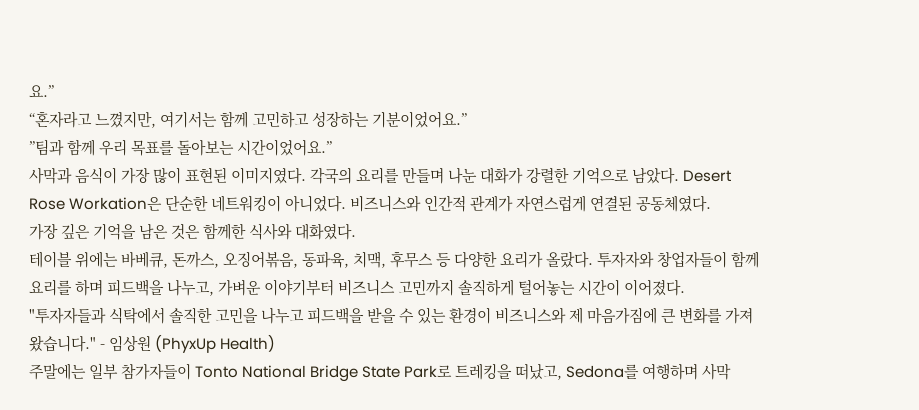요.”
“혼자라고 느꼈지만, 여기서는 함께 고민하고 성장하는 기분이었어요.”
”팀과 함께 우리 목표를 돌아보는 시간이었어요.”
사막과 음식이 가장 많이 표현된 이미지였다. 각국의 요리를 만들며 나눈 대화가 강렬한 기억으로 남았다. Desert Rose Workation은 단순한 네트워킹이 아니었다. 비즈니스와 인간적 관계가 자연스럽게 연결된 공동체였다.
가장 깊은 기억을 남은 것은 함께한 식사와 대화였다.
테이블 위에는 바베큐, 돈까스, 오징어볶음, 동파육, 치맥, 후무스 등 다양한 요리가 올랐다. 투자자와 창업자들이 함께 요리를 하며 피드백을 나누고, 가벼운 이야기부터 비즈니스 고민까지 솔직하게 털어놓는 시간이 이어졌다.
"투자자들과 식탁에서 솔직한 고민을 나누고 피드백을 받을 수 있는 환경이 비즈니스와 제 마음가짐에 큰 변화를 가져왔습니다." - 임상원 (PhyxUp Health)
주말에는 일부 참가자들이 Tonto National Bridge State Park로 트레킹을 떠났고, Sedona를 여행하며 사막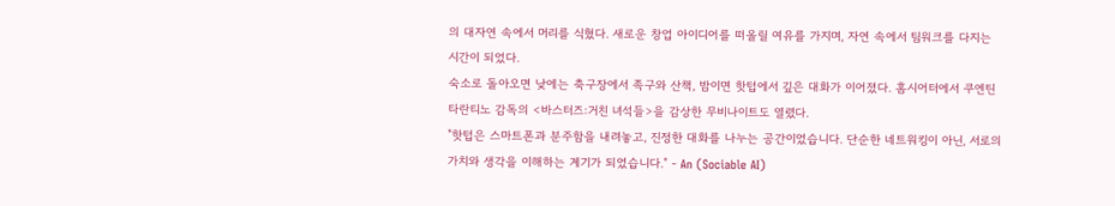의 대자연 속에서 머리를 식혔다. 새로운 창업 아이디어를 떠올릴 여유를 가지며, 자연 속에서 팀워크를 다지는 시간이 되었다.
숙소로 돌아오면 낮에는 축구장에서 족구와 산책, 밤이면 핫텁에서 깊은 대화가 이어졌다. 홈시어터에서 쿠엔틴 타란티노 감독의 <바스터즈:거친 녀석들>을 감상한 무비나이트도 열렸다.
"핫텁은 스마트폰과 분주함을 내려놓고, 진정한 대화를 나누는 공간이었습니다. 단순한 네트워킹이 아닌, 서로의 가치와 생각을 이해하는 계기가 되었습니다." - An (Sociable AI)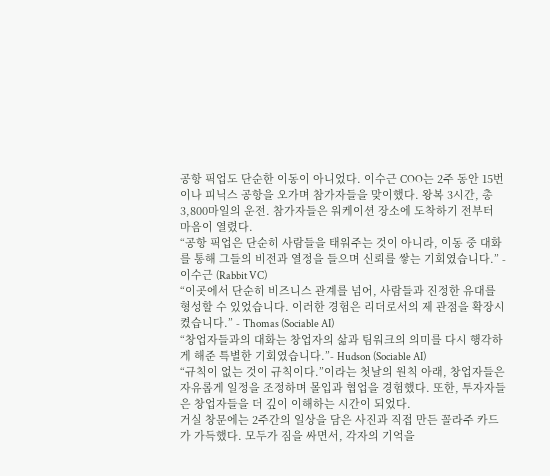공항 픽업도 단순한 이동이 아니었다. 이수근 COO는 2주 동안 15번이나 피닉스 공항을 오가며 참가자들을 맞이했다. 왕복 3시간, 총 3,800마일의 운전. 참가자들은 워케이션 장소에 도착하기 전부터 마음이 열렸다.
“공항 픽업은 단순히 사람들을 태워주는 것이 아니라, 이동 중 대화를 통해 그들의 비전과 열정을 들으며 신뢰를 쌓는 기회였습니다.” - 이수근 (Rabbit VC)
“이곳에서 단순히 비즈니스 관계를 넘어, 사람들과 진정한 유대를 형성할 수 있었습니다. 이러한 경험은 리더로서의 제 관점을 확장시켰습니다.” - Thomas (Sociable AI)
“창업자들과의 대화는 창업자의 삶과 팀워크의 의미를 다시 행각하게 해준 특별한 기회였습니다.”- Hudson (Sociable AI)
“규칙이 없는 것이 규칙이다.”이라는 첫날의 원칙 아래, 창업자들은 자유롭게 일정을 조정하며 몰입과 협업을 경험했다. 또한, 투자자들은 창업자들을 더 깊이 이해하는 시간이 되었다.
거실 창문에는 2주간의 일상을 담은 사진과 직접 만든 꼴라주 카드가 가득했다. 모두가 짐을 싸면서, 각자의 기억을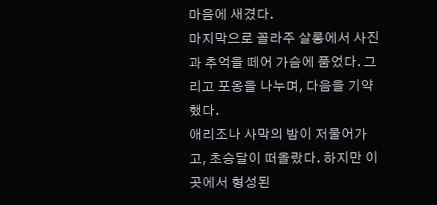마음에 새겼다.
마지막으로 꼴라주 살롱에서 사진과 추억을 떼어 가슴에 품었다. 그리고 포옹을 나누며, 다음을 기약했다.
애리조나 사막의 밤이 저물어가고, 초승달이 떠올랐다. 하지만 이곳에서 형성된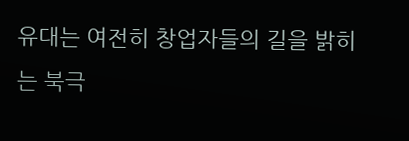유대는 여전히 창업자들의 길을 밝히는 북극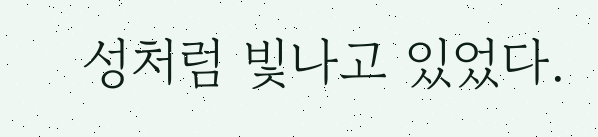성처럼 빛나고 있었다.